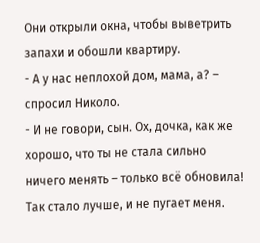Они открыли окна, чтобы выветрить запахи и обошли квартиру.
- А у нас неплохой дом, мама, а? – спросил Николо.
- И не говори, сын. Ох, дочка, как же хорошо, что ты не стала сильно ничего менять – только всё обновила! Так стало лучше, и не пугает меня.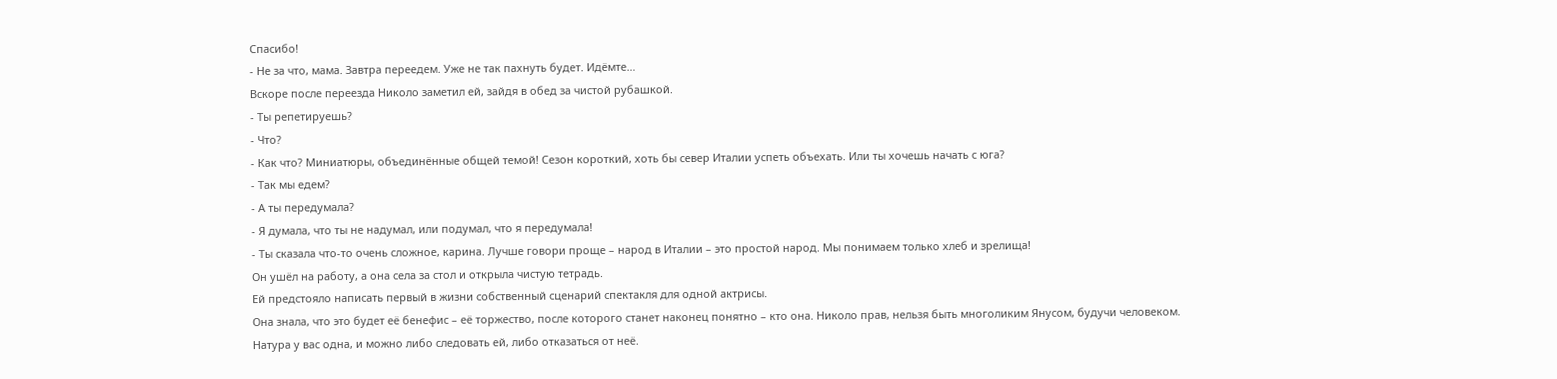Спасибо!
- Не за что, мама. Завтра переедем. Уже не так пахнуть будет. Идёмте…
Вскоре после переезда Николо заметил ей, зайдя в обед за чистой рубашкой.
- Ты репетируешь?
- Что?
- Как что? Миниатюры, объединённые общей темой! Сезон короткий, хоть бы север Италии успеть объехать. Или ты хочешь начать с юга?
- Так мы едем?
- А ты передумала?
- Я думала, что ты не надумал, или подумал, что я передумала!
- Ты сказала что-то очень сложное, карина. Лучше говори проще – народ в Италии – это простой народ. Мы понимаем только хлеб и зрелища!
Он ушёл на работу, а она села за стол и открыла чистую тетрадь.
Ей предстояло написать первый в жизни собственный сценарий спектакля для одной актрисы.
Она знала, что это будет её бенефис – её торжество, после которого станет наконец понятно – кто она. Николо прав, нельзя быть многоликим Янусом, будучи человеком. Натура у вас одна, и можно либо следовать ей, либо отказаться от неё.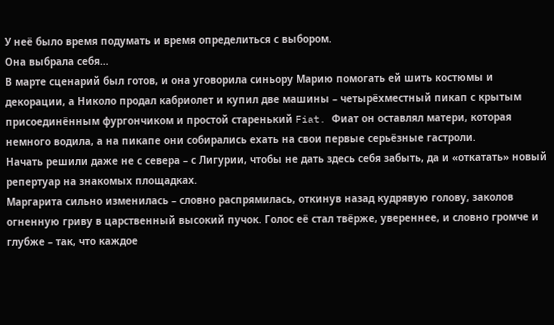У неё было время подумать и время определиться с выбором.
Она выбрала себя…
В марте сценарий был готов, и она уговорила синьору Марию помогать ей шить костюмы и декорации, а Николо продал кабриолет и купил две машины – четырёхместный пикап с крытым присоединённым фургончиком и простой старенький Fiat. Фиат он оставлял матери, которая немного водила, а на пикапе они собирались ехать на свои первые серьёзные гастроли.
Начать решили даже не с севера – с Лигурии, чтобы не дать здесь себя забыть, да и «откатать» новый репертуар на знакомых площадках.
Маргарита сильно изменилась – словно распрямилась, откинув назад кудрявую голову, заколов огненную гриву в царственный высокий пучок. Голос её стал твёрже, увереннее, и словно громче и глубже – так, что каждое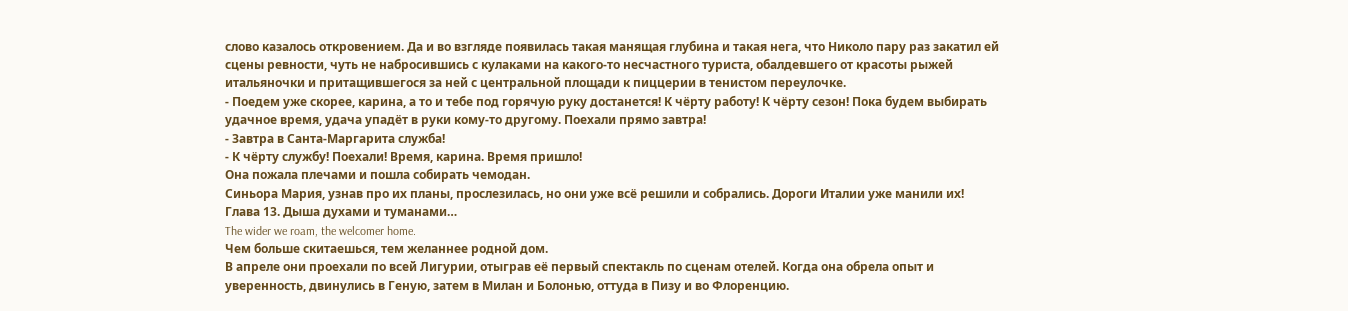слово казалось откровением. Да и во взгляде появилась такая манящая глубина и такая нега, что Николо пару раз закатил ей сцены ревности, чуть не набросившись с кулаками на какого-то несчастного туриста, обалдевшего от красоты рыжей итальяночки и притащившегося за ней с центральной площади к пиццерии в тенистом переулочке.
- Поедем уже скорее, карина, а то и тебе под горячую руку достанется! К чёрту работу! К чёрту сезон! Пока будем выбирать удачное время, удача упадёт в руки кому-то другому. Поехали прямо завтра!
- Завтра в Санта-Маргарита служба!
- К чёрту службу! Поехали! Время, карина. Время пришло!
Она пожала плечами и пошла собирать чемодан.
Синьора Мария, узнав про их планы, прослезилась, но они уже всё решили и собрались. Дороги Италии уже манили их!
Глава 13. Дыша духами и туманами…
The wider we roam, the welcomer home.
Чем больше скитаешься, тем желаннее родной дом.
В апреле они проехали по всей Лигурии, отыграв её первый спектакль по сценам отелей. Когда она обрела опыт и уверенность, двинулись в Геную, затем в Милан и Болонью, оттуда в Пизу и во Флоренцию.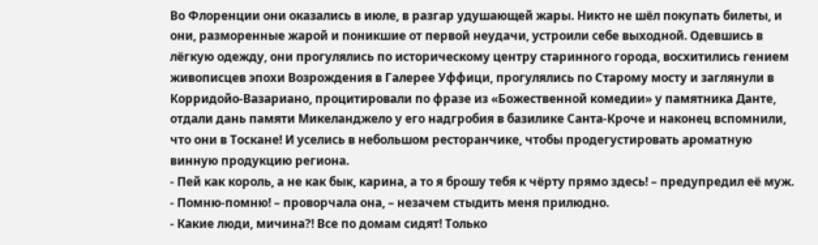Во Флоренции они оказались в июле, в разгар удушающей жары. Никто не шёл покупать билеты, и они, разморенные жарой и поникшие от первой неудачи, устроили себе выходной. Одевшись в лёгкую одежду, они прогулялись по историческому центру старинного города, восхитились гением живописцев эпохи Возрождения в Галерее Уффици, прогулялись по Старому мосту и заглянули в Корридойо-Вазариано, процитировали по фразе из «Божественной комедии» у памятника Данте, отдали дань памяти Микеланджело у его надгробия в базилике Санта-Кроче и наконец вспомнили, что они в Тоскане! И уселись в небольшом ресторанчике, чтобы продегустировать ароматную винную продукцию региона.
- Пей как король, а не как бык, карина, а то я брошу тебя к чёрту прямо здесь! – предупредил её муж.
- Помню-помню! – проворчала она, – незачем стыдить меня прилюдно.
- Какие люди, мичина?! Все по домам сидят! Только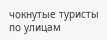чокнутые туристы по улицам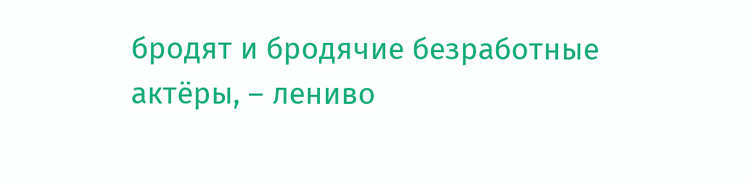бродят и бродячие безработные актёры, – лениво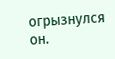огрызнулся он.